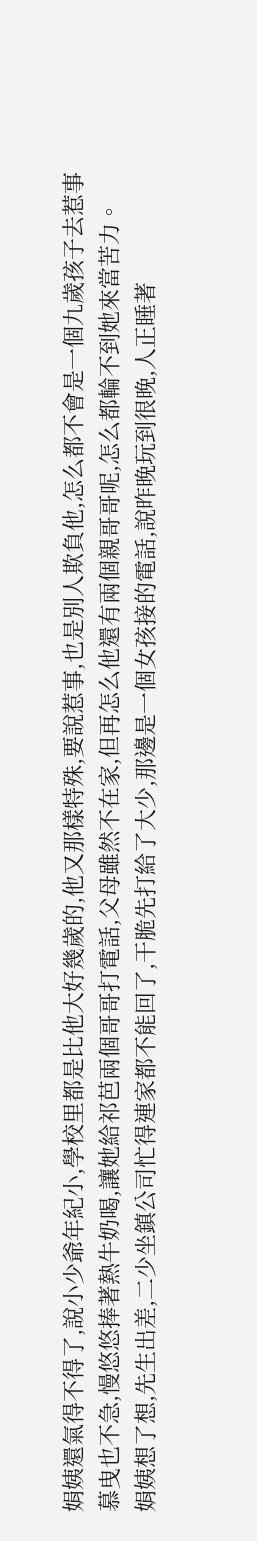娟姨還氣得不得了,說小少爺年紀小,學校里都是比他大好幾歲的,他又那樣特殊,要說惹事,也是別人欺負他,怎么都不會是一個九歲孩子去惹事
慕曳也不急,慢悠悠捧著熱牛奶喝,讓她給祁芭兩個哥哥打電話,父母雖然不在家,但再怎么他還有兩個親哥哥呢,怎么都輪不到她來當苦力。
娟姨想了想,先生出差,二少坐鎮公司忙得連家都不能回了,干脆先打給了大少,那邊是一個女孩接的電話,說昨晚玩到很晚,人正睡著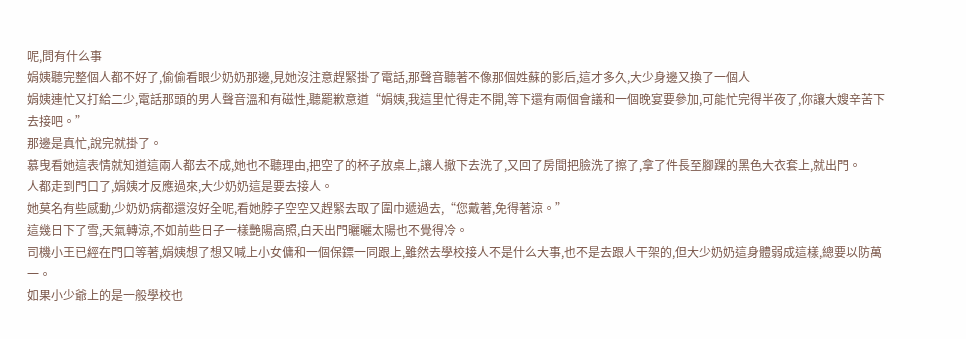呢,問有什么事
娟姨聽完整個人都不好了,偷偷看眼少奶奶那邊,見她沒注意趕緊掛了電話,那聲音聽著不像那個姓蘇的影后,這才多久,大少身邊又換了一個人
娟姨連忙又打給二少,電話那頭的男人聲音溫和有磁性,聽罷歉意道“娟姨,我這里忙得走不開,等下還有兩個會議和一個晚宴要參加,可能忙完得半夜了,你讓大嫂辛苦下去接吧。”
那邊是真忙,說完就掛了。
慕曳看她這表情就知道這兩人都去不成,她也不聽理由,把空了的杯子放桌上,讓人撤下去洗了,又回了房間把臉洗了擦了,拿了件長至腳踝的黑色大衣套上,就出門。
人都走到門口了,娟姨才反應過來,大少奶奶這是要去接人。
她莫名有些感動,少奶奶病都還沒好全呢,看她脖子空空又趕緊去取了圍巾遞過去,“您戴著,免得著涼。”
這幾日下了雪,天氣轉涼,不如前些日子一樣艷陽高照,白天出門曬曬太陽也不覺得冷。
司機小王已經在門口等著,娟姨想了想又喊上小女傭和一個保鏢一同跟上,雖然去學校接人不是什么大事,也不是去跟人干架的,但大少奶奶這身體弱成這樣,總要以防萬一。
如果小少爺上的是一般學校也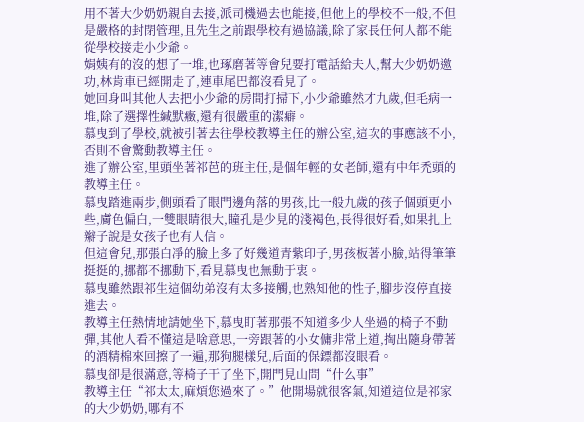用不著大少奶奶親自去接,派司機過去也能接,但他上的學校不一般,不但是嚴格的封閉管理,且先生之前跟學校有過協議,除了家長任何人都不能從學校接走小少爺。
娟姨有的沒的想了一堆,也琢磨著等會兒要打電話給夫人,幫大少奶奶邀功,林肯車已經開走了,連車尾巴都沒看見了。
她回身叫其他人去把小少爺的房間打掃下,小少爺雖然才九歲,但毛病一堆,除了選擇性緘默癥,還有很嚴重的潔癖。
慕曳到了學校,就被引著去往學校教導主任的辦公室,這次的事應該不小,否則不會驚動教導主任。
進了辦公室,里頭坐著祁芭的班主任,是個年輕的女老師,還有中年禿頭的教導主任。
慕曳踏進兩步,側頭看了眼門邊角落的男孩,比一般九歲的孩子個頭更小些,膚色偏白,一雙眼睛很大,瞳孔是少見的淺褐色,長得很好看,如果扎上辮子說是女孩子也有人信。
但這會兒,那張白凈的臉上多了好幾道青紫印子,男孩板著小臉,站得筆筆挺挺的,挪都不挪動下,看見慕曳也無動于衷。
慕曳雖然跟祁生這個幼弟沒有太多接觸,也熟知他的性子,腳步沒停直接進去。
教導主任熱情地請她坐下,慕曳盯著那張不知道多少人坐過的椅子不動彈,其他人看不懂這是啥意思,一旁跟著的小女傭非常上道,掏出隨身帶著的酒精棉來回擦了一遍,那狗腿樣兒,后面的保鏢都沒眼看。
慕曳卻是很滿意,等椅子干了坐下,開門見山問“什么事”
教導主任“祁太太,麻煩您過來了。”他開場就很客氣,知道這位是祁家的大少奶奶,哪有不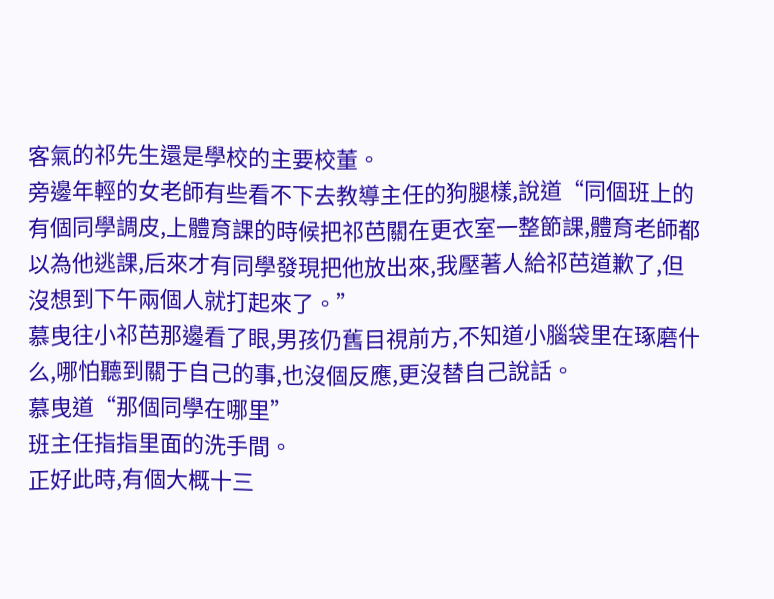客氣的祁先生還是學校的主要校董。
旁邊年輕的女老師有些看不下去教導主任的狗腿樣,說道“同個班上的有個同學調皮,上體育課的時候把祁芭關在更衣室一整節課,體育老師都以為他逃課,后來才有同學發現把他放出來,我壓著人給祁芭道歉了,但沒想到下午兩個人就打起來了。”
慕曳往小祁芭那邊看了眼,男孩仍舊目視前方,不知道小腦袋里在琢磨什么,哪怕聽到關于自己的事,也沒個反應,更沒替自己說話。
慕曳道“那個同學在哪里”
班主任指指里面的洗手間。
正好此時,有個大概十三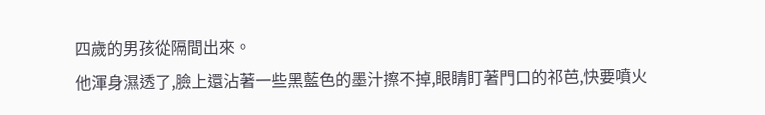四歲的男孩從隔間出來。
他渾身濕透了,臉上還沾著一些黑藍色的墨汁擦不掉,眼睛盯著門口的祁芭,快要噴火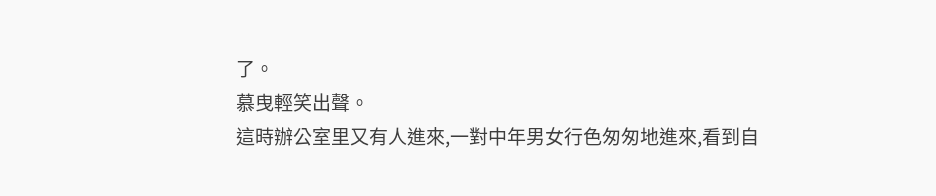了。
慕曳輕笑出聲。
這時辦公室里又有人進來,一對中年男女行色匆匆地進來,看到自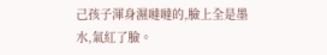己孩子渾身濕噠噠的,臉上全是墨水,氣紅了臉。